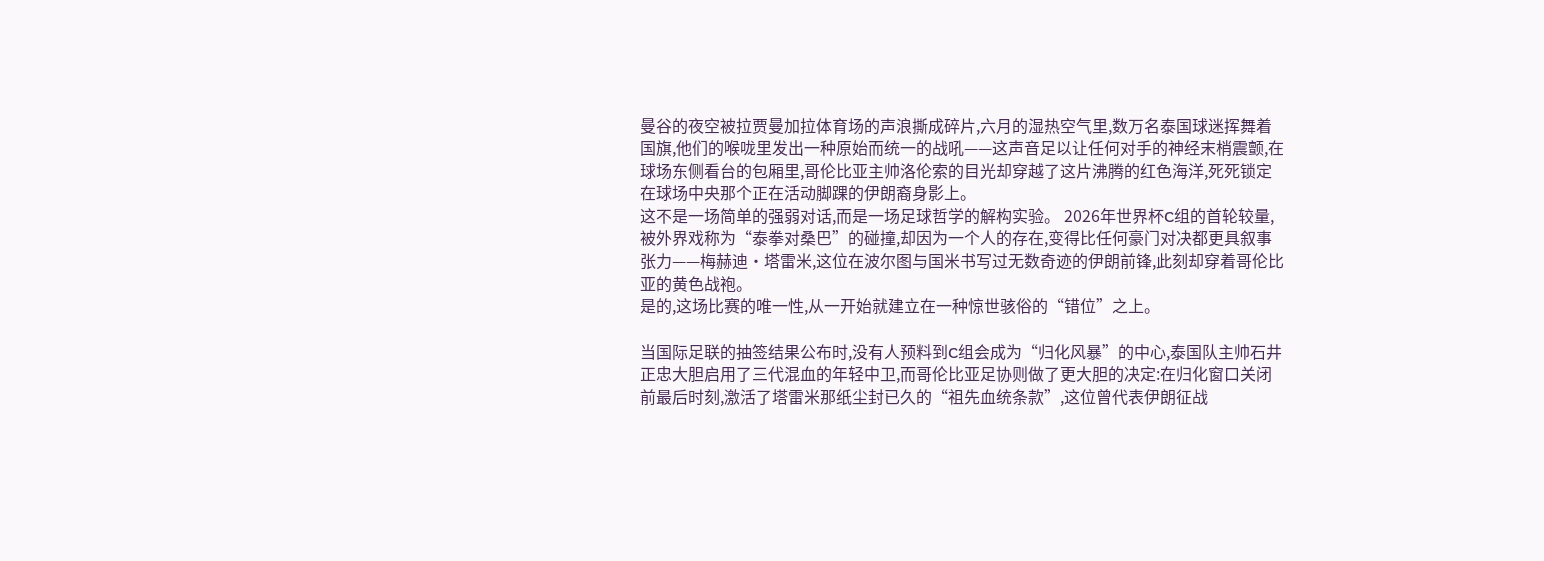曼谷的夜空被拉贾曼加拉体育场的声浪撕成碎片,六月的湿热空气里,数万名泰国球迷挥舞着国旗,他们的喉咙里发出一种原始而统一的战吼——这声音足以让任何对手的神经末梢震颤,在球场东侧看台的包厢里,哥伦比亚主帅洛伦索的目光却穿越了这片沸腾的红色海洋,死死锁定在球场中央那个正在活动脚踝的伊朗裔身影上。
这不是一场简单的强弱对话,而是一场足球哲学的解构实验。 2026年世界杯C组的首轮较量,被外界戏称为“泰拳对桑巴”的碰撞,却因为一个人的存在,变得比任何豪门对决都更具叙事张力——梅赫迪·塔雷米,这位在波尔图与国米书写过无数奇迹的伊朗前锋,此刻却穿着哥伦比亚的黄色战袍。
是的,这场比赛的唯一性,从一开始就建立在一种惊世骇俗的“错位”之上。

当国际足联的抽签结果公布时,没有人预料到C组会成为“归化风暴”的中心,泰国队主帅石井正忠大胆启用了三代混血的年轻中卫,而哥伦比亚足协则做了更大胆的决定:在归化窗口关闭前最后时刻,激活了塔雷米那纸尘封已久的“祖先血统条款”,这位曾代表伊朗征战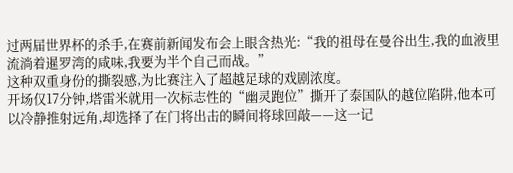过两届世界杯的杀手,在赛前新闻发布会上眼含热光:“我的祖母在曼谷出生,我的血液里流淌着暹罗湾的咸味,我要为半个自己而战。”
这种双重身份的撕裂感,为比赛注入了超越足球的戏剧浓度。
开场仅17分钟,塔雷米就用一次标志性的“幽灵跑位”撕开了泰国队的越位陷阱,他本可以冷静推射远角,却选择了在门将出击的瞬间将球回敲——这一记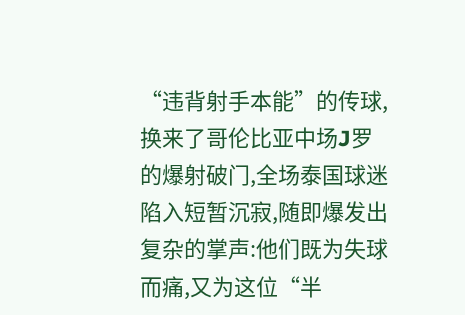“违背射手本能”的传球,换来了哥伦比亚中场J罗的爆射破门,全场泰国球迷陷入短暂沉寂,随即爆发出复杂的掌声:他们既为失球而痛,又为这位“半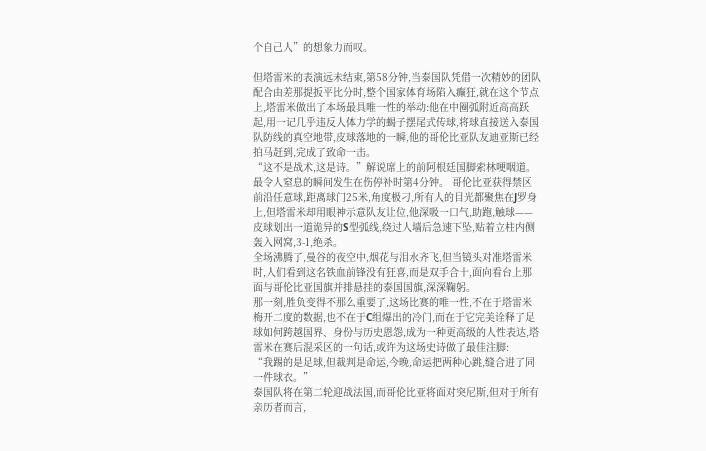个自己人”的想象力而叹。

但塔雷米的表演远未结束,第58分钟,当泰国队凭借一次精妙的团队配合由差那提扳平比分时,整个国家体育场陷入癫狂,就在这个节点上,塔雷米做出了本场最具唯一性的举动:他在中圈弧附近高高跃起,用一记几乎违反人体力学的蝎子摆尾式传球,将球直接送入泰国队防线的真空地带,皮球落地的一瞬,他的哥伦比亚队友迪亚斯已经拍马赶到,完成了致命一击。
“这不是战术,这是诗。”解说席上的前阿根廷国脚索林哽咽道。
最令人窒息的瞬间发生在伤停补时第4分钟。 哥伦比亚获得禁区前沿任意球,距离球门25米,角度极刁,所有人的目光都聚焦在J罗身上,但塔雷米却用眼神示意队友让位,他深吸一口气,助跑,触球——皮球划出一道诡异的S型弧线,绕过人墙后急速下坠,贴着立柱内侧轰入网窝,3-1,绝杀。
全场沸腾了,曼谷的夜空中,烟花与泪水齐飞,但当镜头对准塔雷米时,人们看到这名铁血前锋没有狂喜,而是双手合十,面向看台上那面与哥伦比亚国旗并排悬挂的泰国国旗,深深鞠躬。
那一刻,胜负变得不那么重要了,这场比赛的唯一性,不在于塔雷米梅开二度的数据,也不在于C组爆出的冷门,而在于它完美诠释了足球如何跨越国界、身份与历史恩怨,成为一种更高级的人性表达,塔雷米在赛后混采区的一句话,或许为这场史诗做了最佳注脚:
“我踢的是足球,但裁判是命运,今晚,命运把两种心跳,缝合进了同一件球衣。”
泰国队将在第二轮迎战法国,而哥伦比亚将面对突尼斯,但对于所有亲历者而言,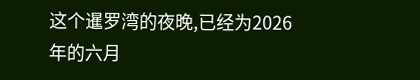这个暹罗湾的夜晚,已经为2026年的六月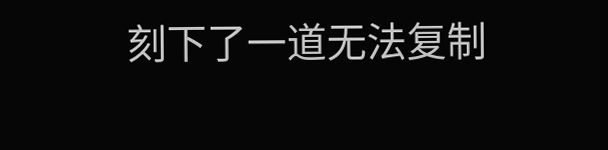刻下了一道无法复制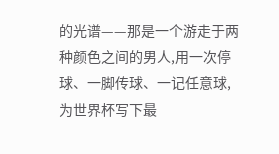的光谱——那是一个游走于两种颜色之间的男人,用一次停球、一脚传球、一记任意球,为世界杯写下最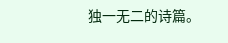独一无二的诗篇。